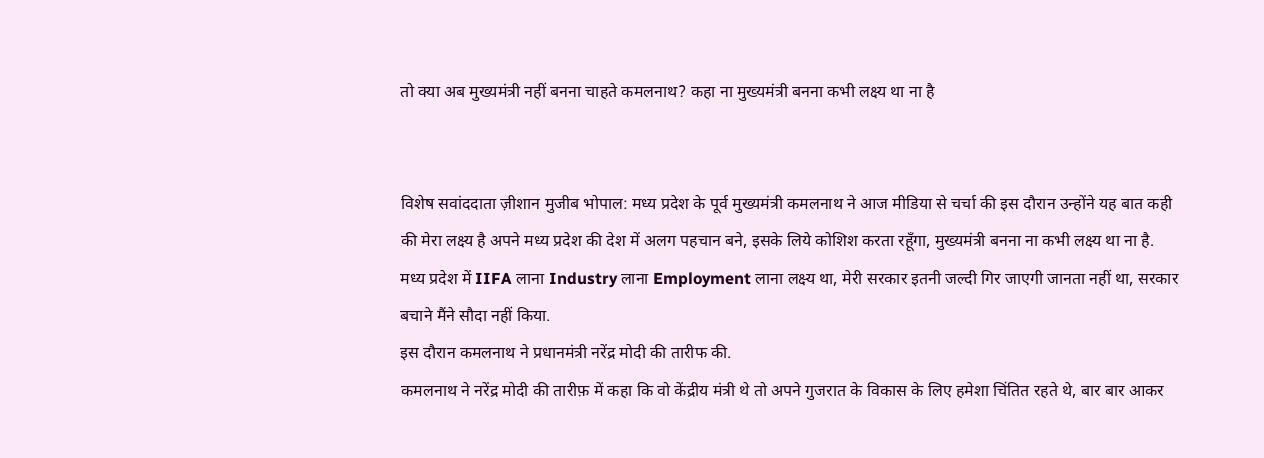तो क्या अब मुख्यमंत्री नहीं बनना चाहते कमलनाथ? कहा ना मुख्यमंत्री बनना कभी लक्ष्य था ना है


विशेष सवांददाता ज़ीशान मुजीब भोपाल: मध्य प्रदेश के पूर्व मुख्यमंत्री कमलनाथ ने आज मीडिया से चर्चा की इस दौरान उन्होंने यह बात कही की मेरा लक्ष्य है अपने मध्य प्रदेश की देश में अलग पहचान बने, इसके लिये कोशिश करता रहूँगा, मुख्यमंत्री बनना ना कभी लक्ष्य था ना है.
मध्य प्रदेश में IIFA लाना Industry लाना Employment लाना लक्ष्य था, मेरी सरकार इतनी जल्दी गिर जाएगी जानता नहीं था, सरकार बचाने मैंने सौदा नहीं किया.
इस दौरान कमलनाथ ने प्रधानमंत्री नरेंद्र मोदी की तारीफ की.
कमलनाथ ने नरेंद्र मोदी की तारीफ़ में कहा कि वो केंद्रीय मंत्री थे तो अपने गुजरात के विकास के लिए हमेशा चिंतित रहते थे, बार बार आकर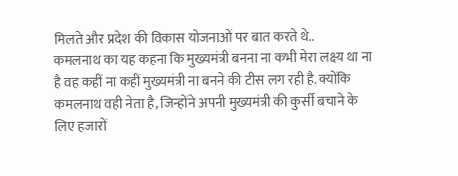मिलते और प्रदेश की विकास योजनाओं पर बात करते थे..
कमलनाथ का यह कहना कि मुख्यमंत्री बनना ना कभी मेरा लक्ष्य था ना है वह कहीं ना कहीं मुख्यमंत्री ना बनने की टीस लग रही है. क्योंकि कमलनाथ वही नेता है, जिन्होंने अपनी मुख्यमंत्री की कुर्सी बचाने के लिए हजारों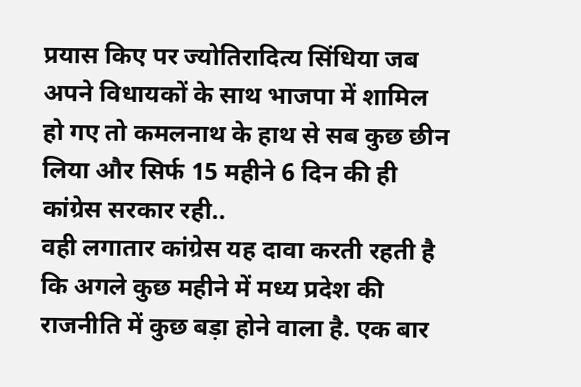प्रयास किए पर ज्योतिरादित्य सिंधिया जब अपने विधायकों के साथ भाजपा में शामिल हो गए तो कमलनाथ के हाथ से सब कुछ छीन लिया और सिर्फ 15 महीने 6 दिन की ही कांग्रेस सरकार रही..
वही लगातार कांग्रेस यह दावा करती रहती है कि अगले कुछ महीने में मध्य प्रदेश की राजनीति में कुछ बड़ा होने वाला है. एक बार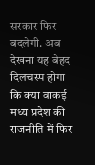सरकार फिर बदलेगी. अब देखना यह बेहद दिलचस्प होगा कि क्या वाकई मध्य प्रदेश की राजनीति में फिर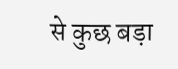से कुछ बड़ा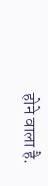होने वाला है.